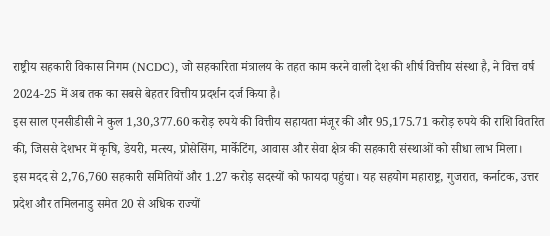राष्ट्रीय सहकारी विकास निगम (NCDC), जो सहकारिता मंत्रालय के तहत काम करने वाली देश की शीर्ष वित्तीय संस्था है, ने वित्त वर्ष 2024-25 में अब तक का सबसे बेहतर वित्तीय प्रदर्शन दर्ज किया है।
इस साल एनसीडीसी ने कुल 1,30,377.60 करोड़ रुपये की वित्तीय सहायता मंजूर की और 95,175.71 करोड़ रुपये की राशि वितरित की, जिससे देशभर में कृषि, डेयरी, मत्स्य, प्रोसेसिंग, मार्केटिंग, आवास और सेवा क्षेत्र की सहकारी संस्थाओं को सीधा लाभ मिला।
इस मदद से 2,76,760 सहकारी समितियों और 1.27 करोड़ सदस्यों को फायदा पहुंचा। यह सहयोग महाराष्ट्र, गुजरात, कर्नाटक, उत्तर प्रदेश और तमिलनाडु समेत 20 से अधिक राज्यों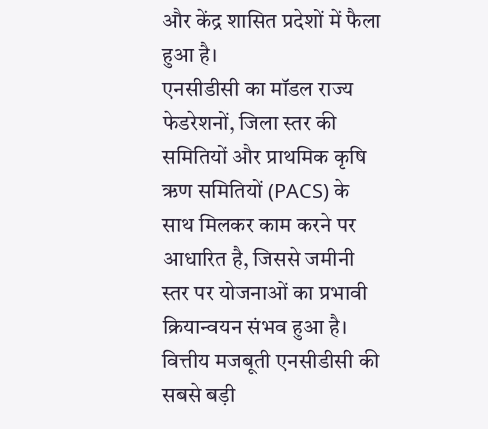और केंद्र शासित प्रदेशों में फैला हुआ है।
एनसीडीसी का मॉडल राज्य फेडरेशनों, जिला स्तर की समितियों और प्राथमिक कृषि ऋण समितियों (PACS) के साथ मिलकर काम करने पर आधारित है, जिससे जमीनी स्तर पर योजनाओं का प्रभावी क्रियान्वयन संभव हुआ है।
वित्तीय मजबूती एनसीडीसी की सबसे बड़ी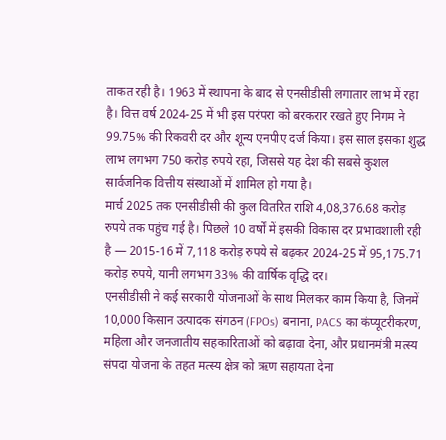ताकत रही है। 1963 में स्थापना के बाद से एनसीडीसी लगातार लाभ में रहा है। वित्त वर्ष 2024-25 में भी इस परंपरा को बरकरार रखते हुए निगम ने 99.75% की रिकवरी दर और शून्य एनपीए दर्ज किया। इस साल इसका शुद्ध लाभ लगभग 750 करोड़ रुपये रहा, जिससे यह देश की सबसे कुशल सार्वजनिक वित्तीय संस्थाओं में शामिल हो गया है।
मार्च 2025 तक एनसीडीसी की कुल वितरित राशि 4,08,376.68 करोड़ रुपये तक पहुंच गई है। पिछले 10 वर्षों में इसकी विकास दर प्रभावशाली रही है — 2015-16 में 7,118 करोड़ रुपये से बढ़कर 2024-25 में 95,175.71 करोड़ रुपये, यानी लगभग 33% की वार्षिक वृद्धि दर।
एनसीडीसी ने कई सरकारी योजनाओं के साथ मिलकर काम किया है, जिनमें 10,000 किसान उत्पादक संगठन (FPOs) बनाना, PACS का कंप्यूटरीकरण, महिला और जनजातीय सहकारिताओं को बढ़ावा देना, और प्रधानमंत्री मत्स्य संपदा योजना के तहत मत्स्य क्षेत्र को ऋण सहायता देना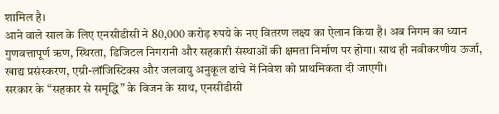शामिल है।
आने वाले साल के लिए एनसीडीसी ने 80,000 करोड़ रुपये के नए वितरण लक्ष्य का ऐलान किया है। अब निगम का ध्यान गुणवत्तापूर्ण ऋण, स्थिरता, डिजिटल निगरानी और सहकारी संस्थाओं की क्षमता निर्माण पर होगा। साथ ही नवीकरणीय ऊर्जा, खाद्य प्रसंस्करण, एग्री-लॉजिस्टिक्स और जलवायु अनुकूल ढांचे में निवेश को प्राथमिकता दी जाएगी।
सरकार के “सहकार से समृद्धि” के विजन के साथ, एनसीडीसी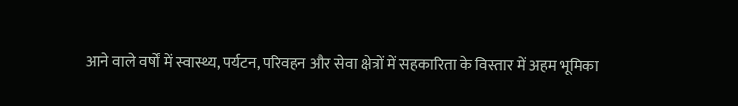आने वाले वर्षों में स्वास्थ्य, पर्यटन, परिवहन और सेवा क्षेत्रों में सहकारिता के विस्तार में अहम भूमिका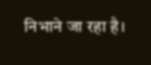निभाने जा रहा है।